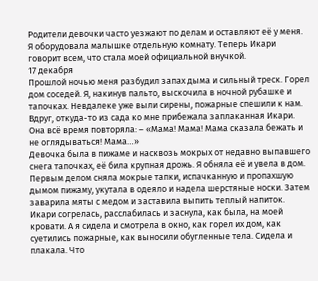Родители девочки часто уезжают по делам и оставляют её у меня. Я оборудовала малышке отдельную комнату. Теперь Икари говорит всем, что стала моей официальной внучкой.
17 декабря
Прошлой ночью меня разбудил запах дыма и сильный треск. Горел дом соседей. Я, накинув пальто, выскочила в ночной рубашке и тапочках. Невдалеке уже выли сирены, пожарные спешили к нам. Вдруг, откуда-то из сада ко мне прибежала заплаканная Икари. Она всё время повторяла: – «Мама! Мама! Мама сказала бежать и не оглядываться! Мама…»
Девочка была в пижаме и насквозь мокрых от недавно выпавшего снега тапочках, её била крупная дрожь. Я обняла её и увела в дом. Первым делом сняла мокрые тапки, испачканную и пропахшую дымом пижаму, укутала в одеяло и надела шерстяные носки. Затем заварила мяты с медом и заставила выпить теплый напиток. Икари согрелась, расслабилась и заснула, как была, на моей кровати. А я сидела и смотрела в окно, как горел их дом, как суетились пожарные, как выносили обугленные тела. Сидела и плакала. Что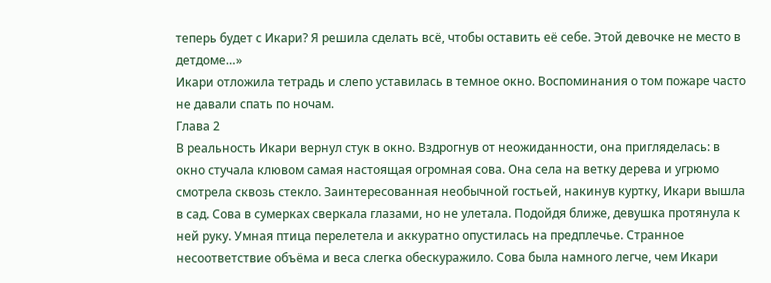теперь будет с Икари? Я решила сделать всё, чтобы оставить её себе. Этой девочке не место в детдоме…»
Икари отложила тетрадь и слепо уставилась в темное окно. Воспоминания о том пожаре часто не давали спать по ночам.
Глава 2
В реальность Икари вернул стук в окно. Вздрогнув от неожиданности, она пригляделась: в окно стучала клювом самая настоящая огромная сова. Она села на ветку дерева и угрюмо смотрела сквозь стекло. Заинтересованная необычной гостьей, накинув куртку, Икари вышла в сад. Сова в сумерках сверкала глазами, но не улетала. Подойдя ближе, девушка протянула к ней руку. Умная птица перелетела и аккуратно опустилась на предплечье. Странное несоответствие объёма и веса слегка обескуражило. Сова была намного легче, чем Икари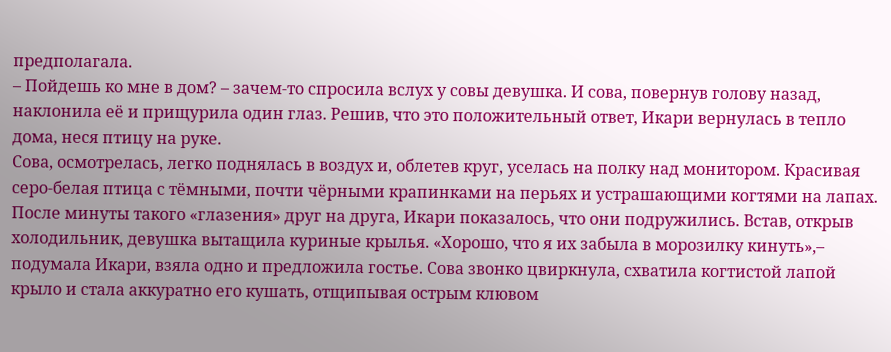предполагала.
– Пойдешь ко мне в дом? – зачем-то спросила вслух у совы девушка. И сова, повернув голову назад, наклонила её и прищурила один глаз. Решив, что это положительный ответ, Икари вернулась в тепло дома, неся птицу на руке.
Сова, осмотрелась, легко поднялась в воздух и, облетев круг, уселась на полку над монитором. Красивая серо-белая птица с тёмными, почти чёрными крапинками на перьях и устрашающими когтями на лапах. После минуты такого «глазения» друг на друга, Икари показалось, что они подружились. Встав, открыв холодильник, девушка вытащила куриные крылья. «Хорошо, что я их забыла в морозилку кинуть»,– подумала Икари, взяла одно и предложила гостье. Сова звонко цвиркнула, схватила когтистой лапой крыло и стала аккуратно его кушать, отщипывая острым клювом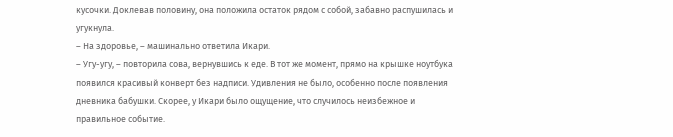кусочки. Доклевав половину, она положила остаток рядом с собой, забавно распушилась и угукнула.
– На здоровье, – машинально ответила Икари.
– Угу-угу, – повторила сова, вернувшись к еде. В тот же момент, прямо на крышке ноутбука появился красивый конверт без надписи. Удивления не было, особенно после появления дневника бабушки. Скорее, у Икари было ощущение, что случилось неизбежное и правильное событие.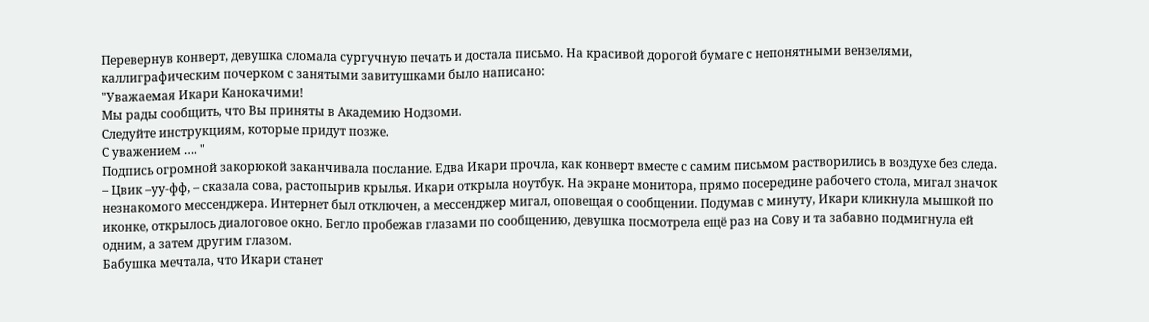Перевернув конверт, девушка сломала сургучную печать и достала письмо. На красивой дорогой бумаге с непонятными вензелями, каллиграфическим почерком с занятыми завитушками было написано:
"Уважаемая Икари Канокачими!
Мы рады сообщить, что Вы приняты в Академию Нодзоми.
Следуйте инструкциям, которые придут позже.
С уважением …. "
Подпись огромной закорюкой заканчивала послание. Едва Икари прочла, как конверт вместе с самим письмом растворились в воздухе без следа.
– Цвик –уу-фф, – сказала сова, растопырив крылья. Икари открыла ноутбук. На экране монитора, прямо посередине рабочего стола, мигал значок незнакомого мессенджера. Интернет был отключен, а мессенджер мигал, оповещая о сообщении. Подумав с минуту, Икари кликнула мышкой по иконке, открылось диалоговое окно. Бегло пробежав глазами по сообщению, девушка посмотрела ещё раз на Сову и та забавно подмигнула ей одним, а затем другим глазом.
Бабушка мечтала, что Икари станет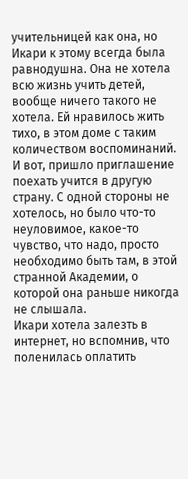учительницей как она, но Икари к этому всегда была равнодушна. Она не хотела всю жизнь учить детей, вообще ничего такого не хотела. Ей нравилось жить тихо, в этом доме с таким количеством воспоминаний. И вот, пришло приглашение поехать учится в другую страну. С одной стороны не хотелось, но было что-то неуловимое, какое-то чувство, что надо, просто необходимо быть там, в этой странной Академии, о которой она раньше никогда не слышала.
Икари хотела залезть в интернет, но вспомнив, что поленилась оплатить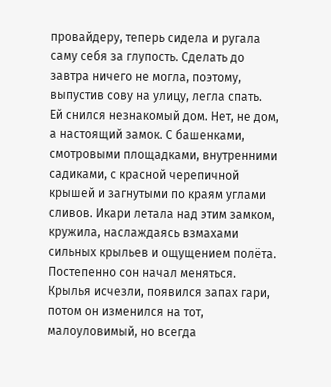провайдеру, теперь сидела и ругала саму себя за глупость. Сделать до завтра ничего не могла, поэтому, выпустив сову на улицу, легла спать.
Ей снился незнакомый дом. Нет, не дом, а настоящий замок. С башенками, смотровыми площадками, внутренними садиками, с красной черепичной крышей и загнутыми по краям углами сливов. Икари летала над этим замком, кружила, наслаждаясь взмахами сильных крыльев и ощущением полёта. Постепенно сон начал меняться. Крылья исчезли, появился запах гари, потом он изменился на тот, малоуловимый, но всегда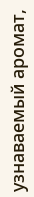узнаваемый аромат,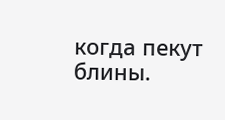когда пекут блины.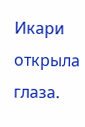Икари открыла глаза.